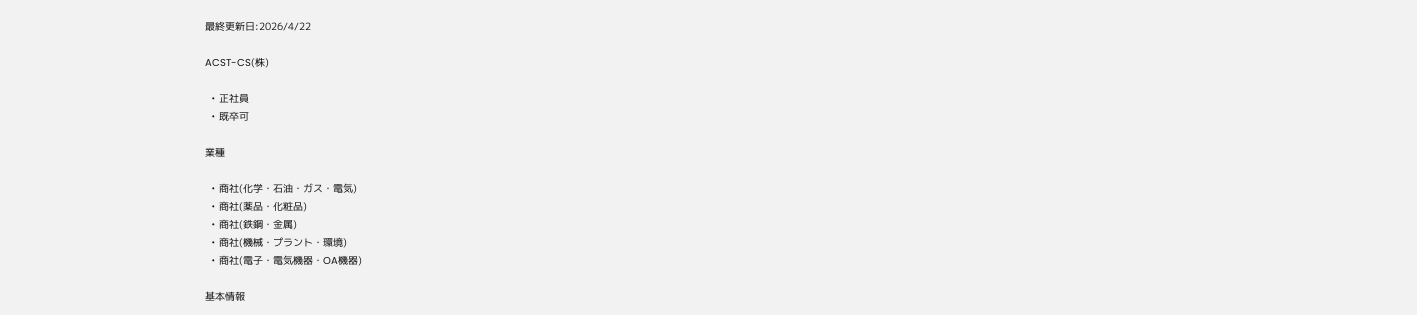最終更新日:2026/4/22

ACST-CS(株)

  • 正社員
  • 既卒可

業種

  • 商社(化学・石油・ガス・電気)
  • 商社(薬品・化粧品)
  • 商社(鉄鋼・金属)
  • 商社(機械・プラント・環境)
  • 商社(電子・電気機器・OA機器)

基本情報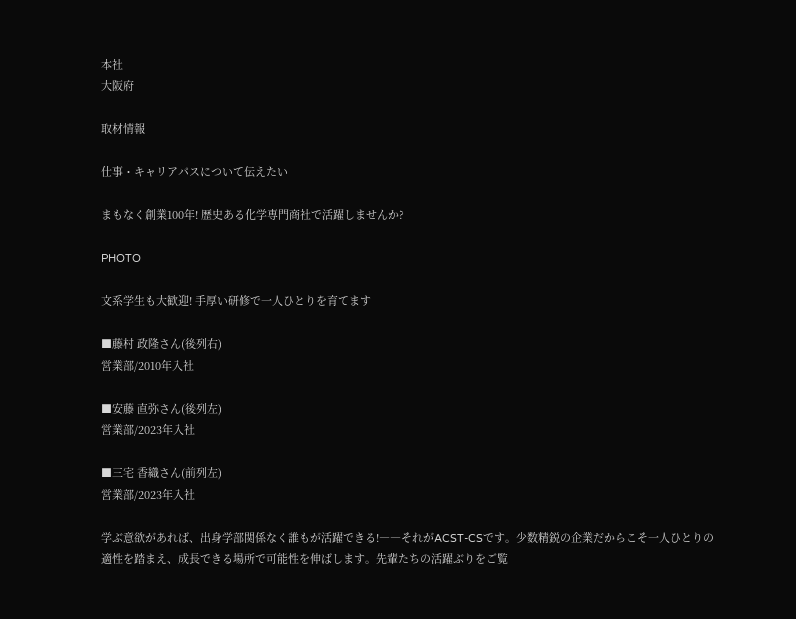本社
大阪府

取材情報

仕事・キャリアパスについて伝えたい

まもなく創業100年! 歴史ある化学専門商社で活躍しませんか?

PHOTO

文系学生も大歓迎! 手厚い研修で一人ひとりを育てます

■藤村 政隆さん(後列右)
営業部/2010年入社

■安藤 直弥さん(後列左)
営業部/2023年入社

■三宅 香織さん(前列左)
営業部/2023年入社

学ぶ意欲があれば、出身学部関係なく誰もが活躍できる!――それがACST-CSです。少数精鋭の企業だからこそ一人ひとりの適性を踏まえ、成長できる場所で可能性を伸ばします。先輩たちの活躍ぶりをご覧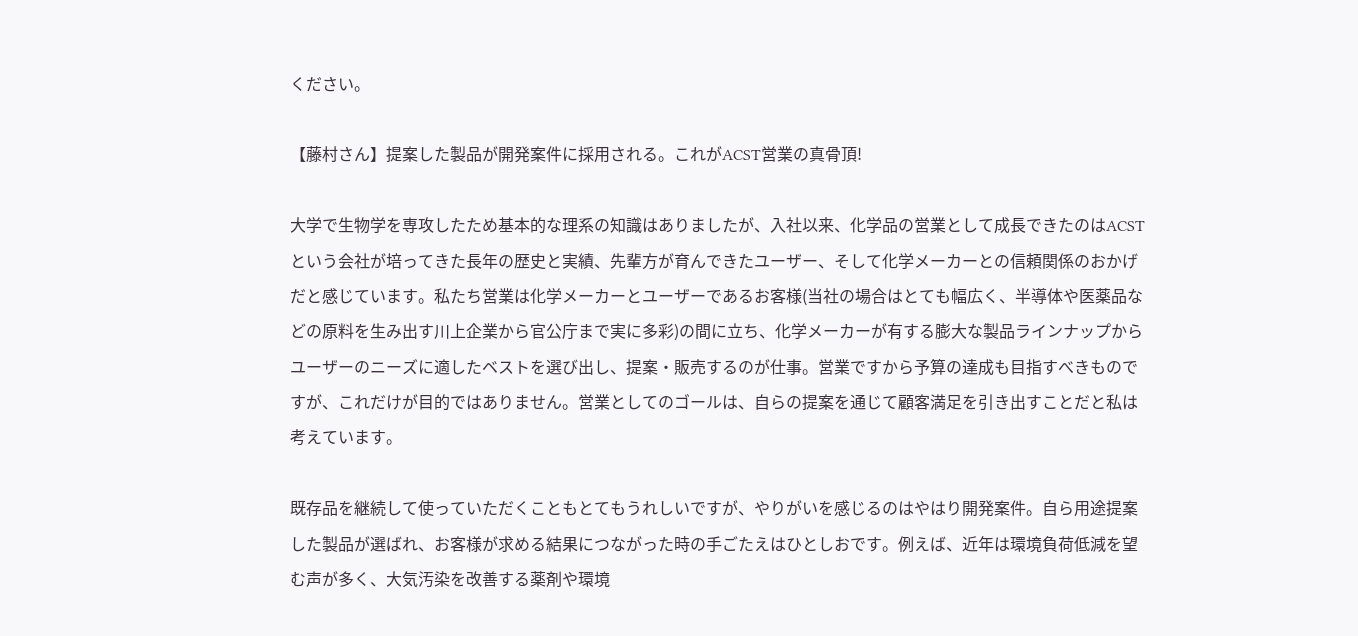ください。

【藤村さん】提案した製品が開発案件に採用される。これがACST営業の真骨頂!

大学で生物学を専攻したため基本的な理系の知識はありましたが、入社以来、化学品の営業として成長できたのはACSTという会社が培ってきた長年の歴史と実績、先輩方が育んできたユーザー、そして化学メーカーとの信頼関係のおかげだと感じています。私たち営業は化学メーカーとユーザーであるお客様(当社の場合はとても幅広く、半導体や医薬品などの原料を生み出す川上企業から官公庁まで実に多彩)の間に立ち、化学メーカーが有する膨大な製品ラインナップからユーザーのニーズに適したベストを選び出し、提案・販売するのが仕事。営業ですから予算の達成も目指すべきものですが、これだけが目的ではありません。営業としてのゴールは、自らの提案を通じて顧客満足を引き出すことだと私は考えています。

既存品を継続して使っていただくこともとてもうれしいですが、やりがいを感じるのはやはり開発案件。自ら用途提案した製品が選ばれ、お客様が求める結果につながった時の手ごたえはひとしおです。例えば、近年は環境負荷低減を望む声が多く、大気汚染を改善する薬剤や環境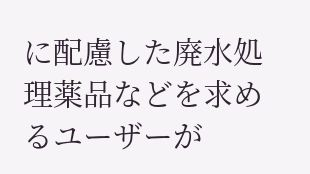に配慮した廃水処理薬品などを求めるユーザーが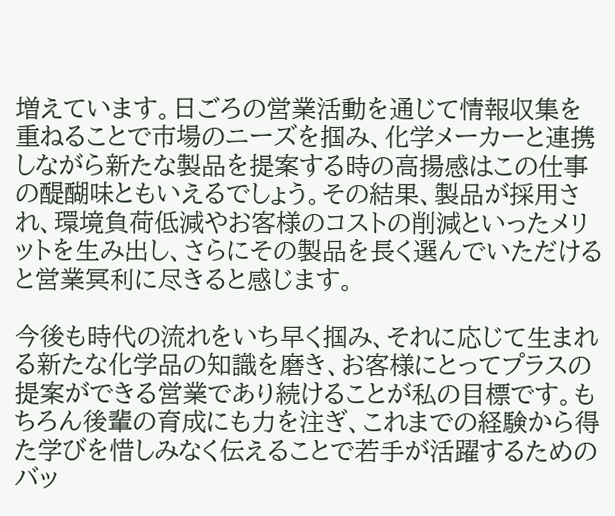増えています。日ごろの営業活動を通じて情報収集を重ねることで市場のニーズを掴み、化学メーカーと連携しながら新たな製品を提案する時の高揚感はこの仕事の醍醐味ともいえるでしょう。その結果、製品が採用され、環境負荷低減やお客様のコストの削減といったメリットを生み出し、さらにその製品を長く選んでいただけると営業冥利に尽きると感じます。

今後も時代の流れをいち早く掴み、それに応じて生まれる新たな化学品の知識を磨き、お客様にとってプラスの提案ができる営業であり続けることが私の目標です。もちろん後輩の育成にも力を注ぎ、これまでの経験から得た学びを惜しみなく伝えることで若手が活躍するためのバッ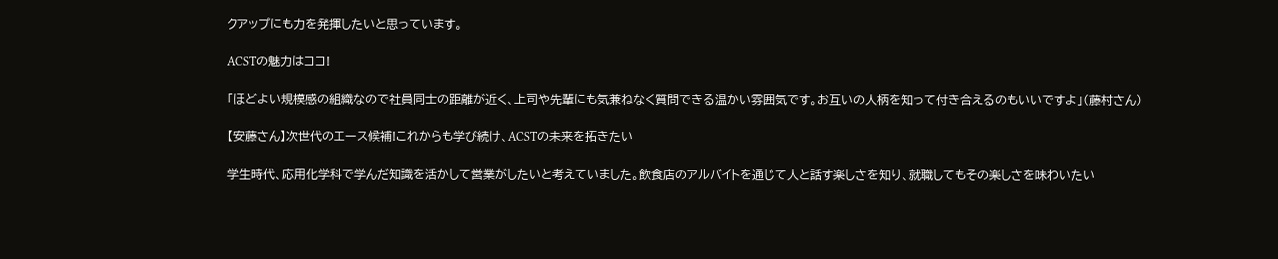クアップにも力を発揮したいと思っています。

ACSTの魅力はココ!

「ほどよい規模感の組織なので社員同士の距離が近く、上司や先輩にも気兼ねなく質問できる温かい雰囲気です。お互いの人柄を知って付き合えるのもいいですよ」(藤村さん)

【安藤さん】次世代のエース候補!これからも学び続け、ACSTの未来を拓きたい

学生時代、応用化学科で学んだ知識を活かして営業がしたいと考えていました。飲食店のアルバイトを通じて人と話す楽しさを知り、就職してもその楽しさを味わいたい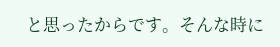と思ったからです。そんな時に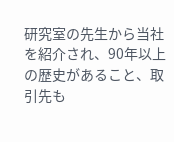研究室の先生から当社を紹介され、90年以上の歴史があること、取引先も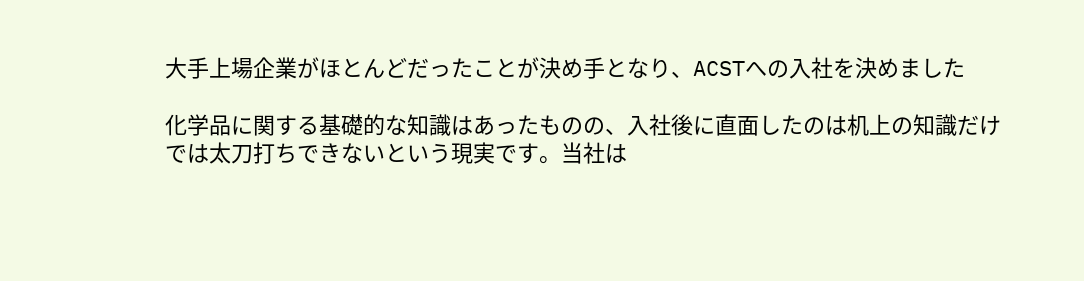大手上場企業がほとんどだったことが決め手となり、ACSTへの入社を決めました

化学品に関する基礎的な知識はあったものの、入社後に直面したのは机上の知識だけでは太刀打ちできないという現実です。当社は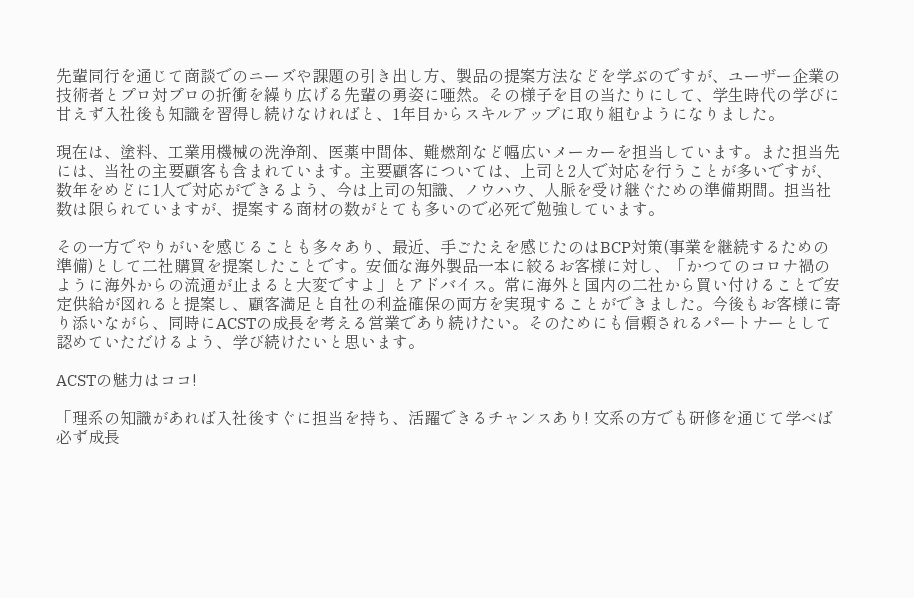先輩同行を通じて商談でのニーズや課題の引き出し方、製品の提案方法などを学ぶのですが、ユーザー企業の技術者とプロ対プロの折衝を繰り広げる先輩の勇姿に唖然。その様子を目の当たりにして、学生時代の学びに甘えず入社後も知識を習得し続けなければと、1年目からスキルアップに取り組むようになりました。

現在は、塗料、工業用機械の洗浄剤、医薬中間体、難燃剤など幅広いメーカーを担当しています。また担当先には、当社の主要顧客も含まれています。主要顧客については、上司と2人で対応を行うことが多いですが、数年をめどに1人で対応ができるよう、今は上司の知識、ノウハウ、人脈を受け継ぐための準備期間。担当社数は限られていますが、提案する商材の数がとても多いので必死で勉強しています。

その一方でやりがいを感じることも多々あり、最近、手ごたえを感じたのはBCP対策(事業を継続するための準備)として二社購買を提案したことです。安価な海外製品一本に絞るお客様に対し、「かつてのコロナ禍のように海外からの流通が止まると大変ですよ」とアドバイス。常に海外と国内の二社から買い付けることで安定供給が図れると提案し、顧客満足と自社の利益確保の両方を実現することができました。今後もお客様に寄り添いながら、同時にACSTの成長を考える営業であり続けたい。そのためにも信頼されるパートナーとして認めていただけるよう、学び続けたいと思います。

ACSTの魅力はココ!

「理系の知識があれば入社後すぐに担当を持ち、活躍できるチャンスあり! 文系の方でも研修を通じて学べば必ず成長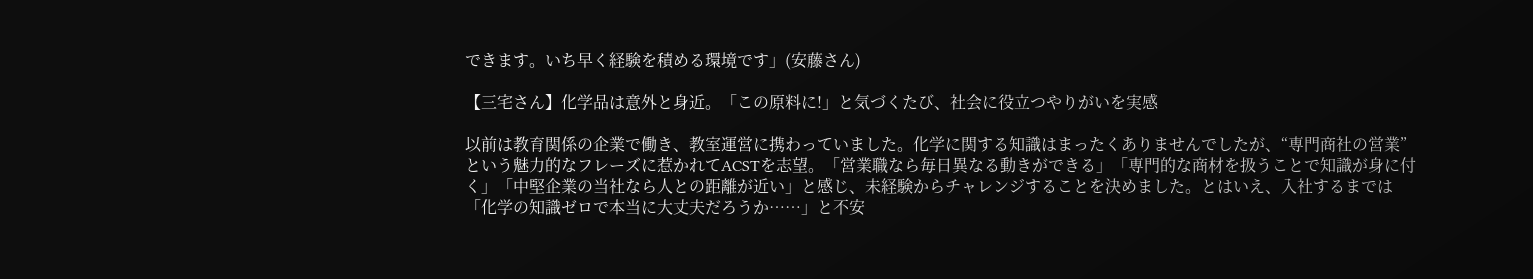できます。いち早く経験を積める環境です」(安藤さん)

【三宅さん】化学品は意外と身近。「この原料に!」と気づくたび、社会に役立つやりがいを実感

以前は教育関係の企業で働き、教室運営に携わっていました。化学に関する知識はまったくありませんでしたが、“専門商社の営業”という魅力的なフレーズに惹かれてACSTを志望。「営業職なら毎日異なる動きができる」「専門的な商材を扱うことで知識が身に付く」「中堅企業の当社なら人との距離が近い」と感じ、未経験からチャレンジすることを決めました。とはいえ、入社するまでは「化学の知識ゼロで本当に大丈夫だろうか……」と不安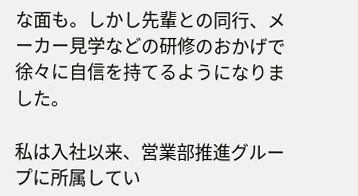な面も。しかし先輩との同行、メーカー見学などの研修のおかげで徐々に自信を持てるようになりました。

私は入社以来、営業部推進グループに所属してい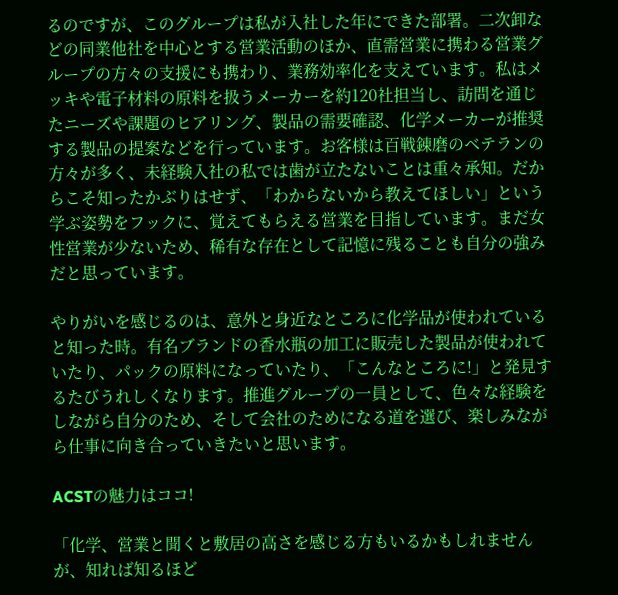るのですが、このグループは私が入社した年にできた部署。二次卸などの同業他社を中心とする営業活動のほか、直需営業に携わる営業グループの方々の支援にも携わり、業務効率化を支えています。私はメッキや電子材料の原料を扱うメーカーを約120社担当し、訪問を通じたニーズや課題のヒアリング、製品の需要確認、化学メーカーが推奨する製品の提案などを行っています。お客様は百戦錬磨のベテランの方々が多く、未経験入社の私では歯が立たないことは重々承知。だからこそ知ったかぶりはせず、「わからないから教えてほしい」という学ぶ姿勢をフックに、覚えてもらえる営業を目指しています。まだ女性営業が少ないため、稀有な存在として記憶に残ることも自分の強みだと思っています。

やりがいを感じるのは、意外と身近なところに化学品が使われていると知った時。有名ブランドの香水瓶の加工に販売した製品が使われていたり、パックの原料になっていたり、「こんなところに!」と発見するたびうれしくなります。推進グループの一員として、色々な経験をしながら自分のため、そして会社のためになる道を選び、楽しみながら仕事に向き合っていきたいと思います。

ACSTの魅力はココ!

「化学、営業と聞くと敷居の高さを感じる方もいるかもしれませんが、知れば知るほど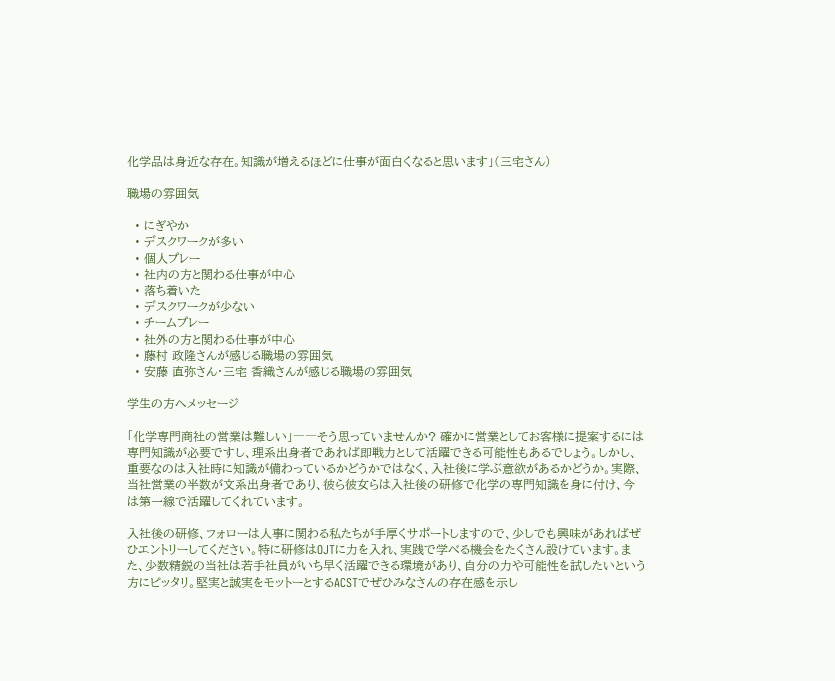化学品は身近な存在。知識が増えるほどに仕事が面白くなると思います」(三宅さん)

職場の雰囲気

  • にぎやか
  • デスクワークが多い
  • 個人プレー
  • 社内の方と関わる仕事が中心
  • 落ち着いた
  • デスクワークが少ない
  • チームプレー
  • 社外の方と関わる仕事が中心
  • 藤村 政隆さんが感じる職場の雰囲気
  • 安藤 直弥さん・三宅 香織さんが感じる職場の雰囲気

学生の方へメッセージ

「化学専門商社の営業は難しい」――そう思っていませんか? 確かに営業としてお客様に提案するには専門知識が必要ですし、理系出身者であれば即戦力として活躍できる可能性もあるでしょう。しかし、重要なのは入社時に知識が備わっているかどうかではなく、入社後に学ぶ意欲があるかどうか。実際、当社営業の半数が文系出身者であり、彼ら彼女らは入社後の研修で化学の専門知識を身に付け、今は第一線で活躍してくれています。

入社後の研修、フォローは人事に関わる私たちが手厚くサポートしますので、少しでも興味があればぜひエントリーしてください。特に研修はOJTに力を入れ、実践で学べる機会をたくさん設けています。また、少数精鋭の当社は若手社員がいち早く活躍できる環境があり、自分の力や可能性を試したいという方にピッタリ。堅実と誠実をモットーとするACSTでぜひみなさんの存在感を示し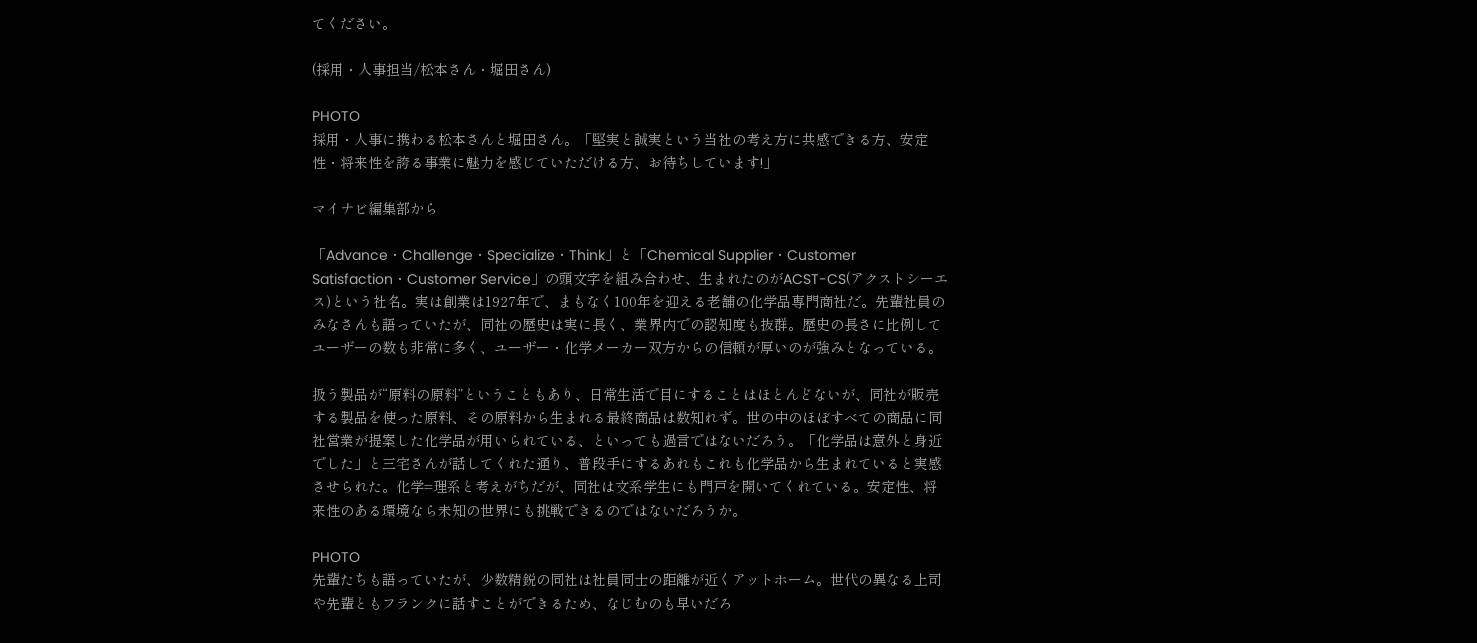てください。

(採用・人事担当/松本さん・堀田さん)

PHOTO
採用・人事に携わる松本さんと堀田さん。「堅実と誠実という当社の考え方に共感できる方、安定性・将来性を誇る事業に魅力を感じていただける方、お待ちしています!」

マイナビ編集部から

「Advance・Challenge・Specialize・Think」と「Chemical Supplier・Customer Satisfaction・Customer Service」の頭文字を組み合わせ、生まれたのがACST-CS(アクストシーエス)という社名。実は創業は1927年で、まもなく100年を迎える老舗の化学品専門商社だ。先輩社員のみなさんも語っていたが、同社の歴史は実に長く、業界内での認知度も抜群。歴史の長さに比例してユーザーの数も非常に多く、ユーザー・化学メーカー双方からの信頼が厚いのが強みとなっている。

扱う製品が“原料の原料”ということもあり、日常生活で目にすることはほとんどないが、同社が販売する製品を使った原料、その原料から生まれる最終商品は数知れず。世の中のほぼすべての商品に同社営業が提案した化学品が用いられている、といっても過言ではないだろう。「化学品は意外と身近でした」と三宅さんが話してくれた通り、普段手にするあれもこれも化学品から生まれていると実感させられた。化学=理系と考えがちだが、同社は文系学生にも門戸を開いてくれている。安定性、将来性のある環境なら未知の世界にも挑戦できるのではないだろうか。

PHOTO
先輩たちも語っていたが、少数精鋭の同社は社員同士の距離が近くアットホーム。世代の異なる上司や先輩ともフランクに話すことができるため、なじむのも早いだろ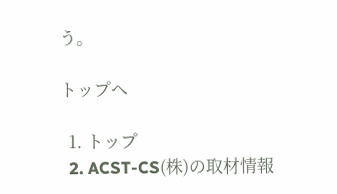う。

トップへ

  1. トップ
  2. ACST-CS(株)の取材情報